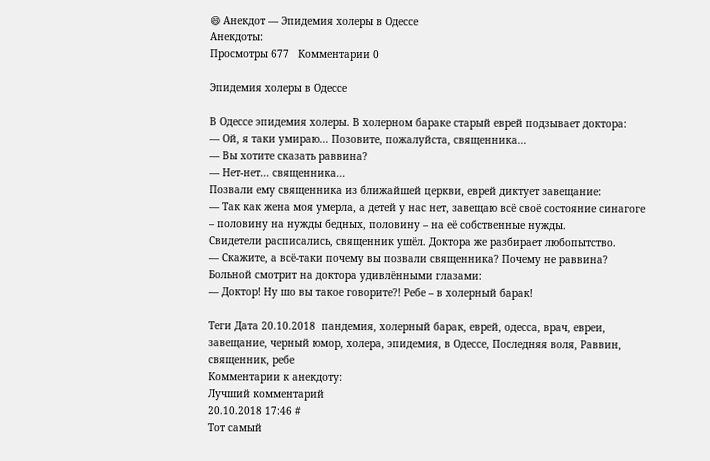😄 Анекдот — Эпидемия холеры в Одессе
Анекдоты:
Просмотры 677   Комментарии 0

Эпидемия холеры в Одессе

В Одессе эпидемия холеры. В холерном бараке старый еврей подзывает доктора:
— Ой, я таки умираю... Позовите, пожалуйста, священника...
— Вы хотите сказать раввина?
— Нет-нет... священника...
Позвали ему священника из ближайшей церкви, еврей диктует завещание:
— Так как жена моя умерла, а детей у нас нет, завещаю всё своё состояние синагоге – половину на нужды бедных, половину – на её собственные нужды.
Свидетели расписались, священник ушёл. Доктора же разбирает любопытство.
— Скажите, а всё-таки почему вы позвали священника? Почему не раввина?
Больной смотрит на доктора удивлёнными глазами:
— Доктор! Ну шо вы такое говорите?! Ребе – в холерный барак!

Теги Дата 20.10.2018  пандемия, холерный барак, еврей, одесса, врач, евреи, завещание, черный юмор, холера, эпидемия, в Одессе, Последняя воля, Раввин, священник, ребе
Комментарии к анекдоту:
Лучший комментарий
20.10.2018 17:46 #
Тот самый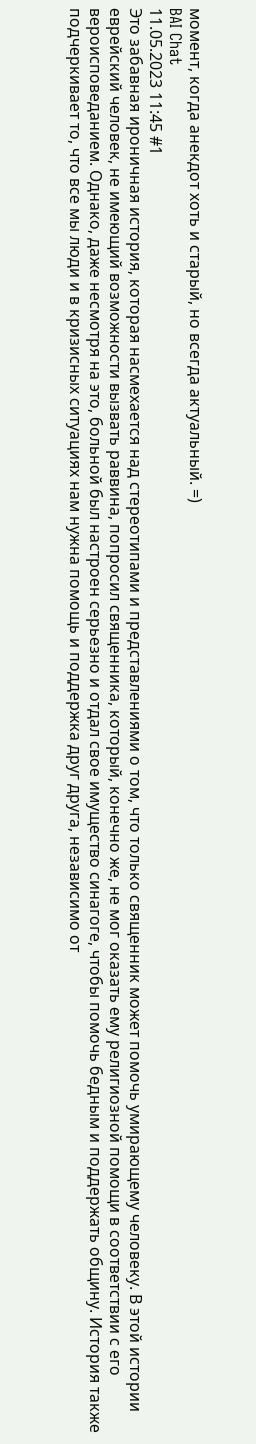момент, когда анекдот хоть и старый, но всегда актуальный. =)
BAI Chat
11.05.2023 11:45 #1
Это забавная ироничная история, которая насмехается над стереотипами и представлениями о том, что только священник может помочь умирающему человеку. В этой истории еврейский человек, не имеющий возможности вызвать раввина, попросил священника, который, конечно же, не мог оказать ему религиозной помощи в соответствии с его вероисповеданием. Однако, даже несмотря на это, больной был настроен серьезно и отдал свое имущество синагоге, чтобы помочь бедным и поддержать общину. История также подчеркивает то, что все мы люди и в кризисных ситуациях нам нужна помощь и поддержка друг друга, независимо от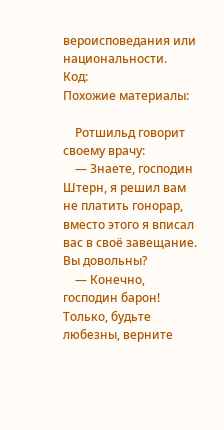вероисповедания или национальности.
Код:
Похожие материалы:

    Ротшильд говорит своему врачу:
    — Знаете, господин Штерн, я решил вам не платить гонорар, вместо этого я вписал вас в своё завещание. Вы довольны?
    — Конечно, господин барон! Только, будьте любезны, верните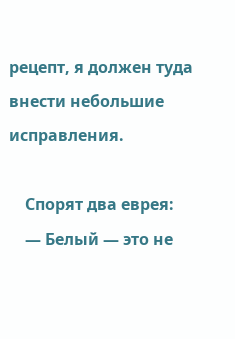рецепт, я должен туда внести небольшие исправления.

    Спорят два еврея:
    — Белый — это не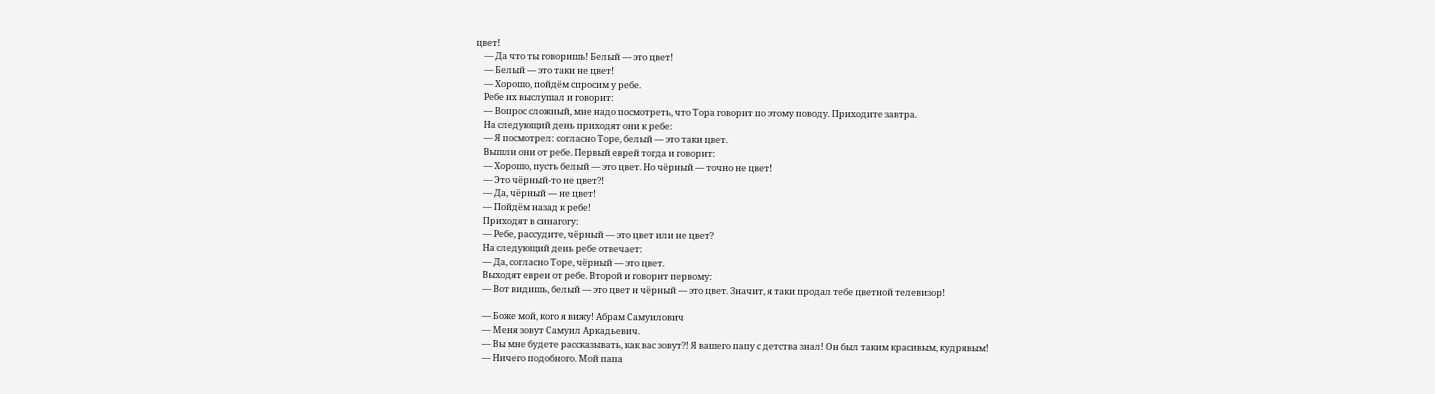цвет!
    — Да что ты говоришь! Белый — это цвет!
    — Белый — это таки не цвет!
    — Хорошо, пойдём спросим у ребе.
    Ребе их выслушал и говорит:
    — Вопрос сложный, мне надо посмотреть, что Тора говорит по этому поводу. Приходите завтра.
    На следующий день приходят они к ребе:
    — Я посмотрел: согласно Торе, белый — это таки цвет.
    Вышли они от ребе. Первый еврей тогда и говорит:
    — Хорошо, пусть белый — это цвет. Но чёрный — точно не цвет!
    — Это чёрный-то не цвет?!
    — Да, чёрный — не цвет!
    — Пойдём назад к ребе!
    Приходят в синагогу:
    — Ребе, рассудите, чёрный — это цвет или не цвет?
    На следующий день ребе отвечает:
    — Да, согласно Торе, чёрный — это цвет.
    Выходят евреи от ребе. Второй и говорит первому:
    — Вот видишь, белый — это цвет и чёрный — это цвет. Значит, я таки продал тебе цветной телевизор!

    — Боже мой, кого я вижу! Абрам Самуилович
    — Меня зовут Самуил Аркадьевич.
    — Вы мне будете рассказывать, как вас зовут?! Я вашего папу с детства знал! Он был таким красивым, кудрявым!
    — Ничего подобного. Мой папа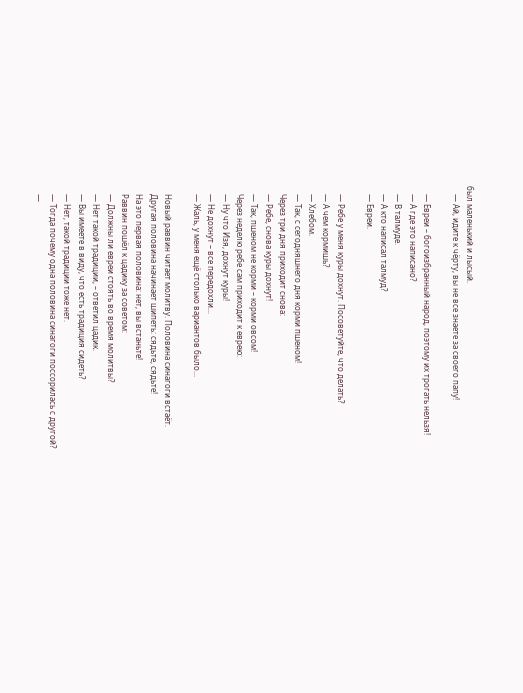был маленький и лысый.
    — Ай, идите к чёрту, вы не все знаете за своего папу!

    — Евреи – богоизбранный народ, поэтому их трогать нельзя!
    — А где это написано?
    — В талмуде.
    — А кто написал талмуд?
    — Евреи.

    — Ребе у меня куры дохнут. Посоветуйте, что делать?
    — А чем кормишь?
    — Хлебом.
    — Так, с сегодняшнего дня корми пшеном!
    Через три дня приходит снова:
    — Ребе, снова куры дохнут!
    — Так, пшеном не корми – корми овсом!
    Через неделю ребе сам приходит к еврею:
    — Ну что Изя, дохнут куры!
    — Не дохнут – все передохли...
    — Жаль, у меня ещё столько вариантов было...

    Новый раввин читает молитву. Половина синагоги встаёт.
    Другая половина начинает шипеть: сядьте, сядьте!
    На это первая половина: нет, вы встаньте!
    Раввин пошёл к цадику за советом:
    — Должны ли евреи стоять во время молитвы?
    — Нет такой традиции, – ответил цадик.
    — Вы имеете в виду, что есть традиция сидеть?
    — Нет, такой традиции тоже нет.
    — Тогда почему одна половина синагоги поссорилась с другой?
    —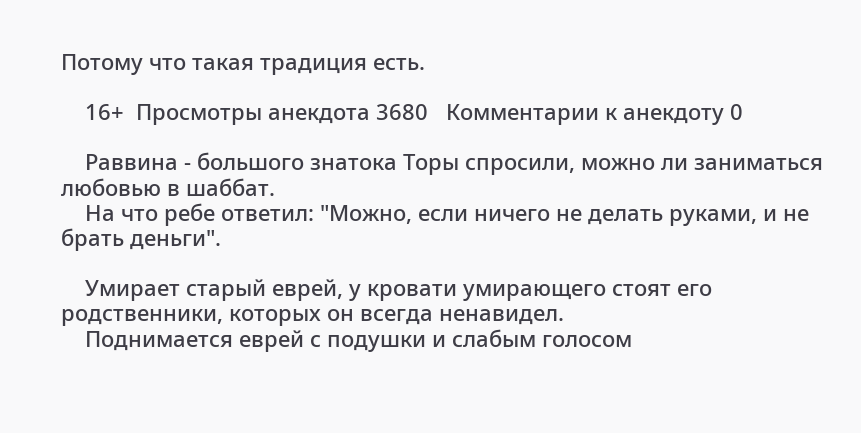Потому что такая традиция есть.

    16+  Просмотры анекдота 3680   Комментарии к анекдоту 0

    Раввина - большого знатока Торы спросили, можно ли заниматься любовью в шаббат.
    На что ребе ответил: "Можно, если ничего не делать руками, и не брать деньги".

    Умирает старый еврей, у кровати умирающего стоят его родственники, которых он всегда ненавидел.
    Поднимается еврей с подушки и слабым голосом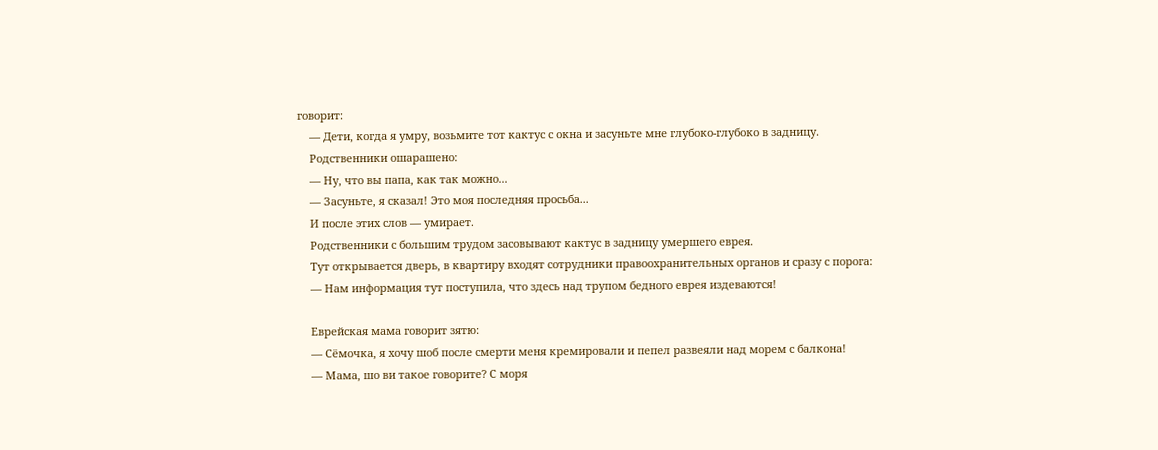говорит:
    — Дети, когда я умру, возьмите тот кактус с окна и засуньте мне глубоко-глубоко в задницу.
    Родственники ошарашено:
    — Ну, что вы папа, как так можно...
    — Засуньте, я сказал! Это моя последняя просьба...
    И после этих слов — умирает.
    Родственники с большим трудом засовывают кактус в задницу умершего еврея.
    Тут открывается дверь, в квартиру входят сотрудники правоохранительных органов и сразу с порога:
    — Нам информация тут поступила, что здесь над трупом бедного еврея издеваются!

    Еврейская мама говорит зятю:
    — Сёмочка, я хочу шоб после смерти меня кремировали и пепел развеяли над морем с балкона!
    — Мама, шо ви такое говорите? С моря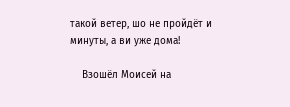такой ветер, шо не пройдёт и минуты, а ви уже дома!

    Взошёл Моисей на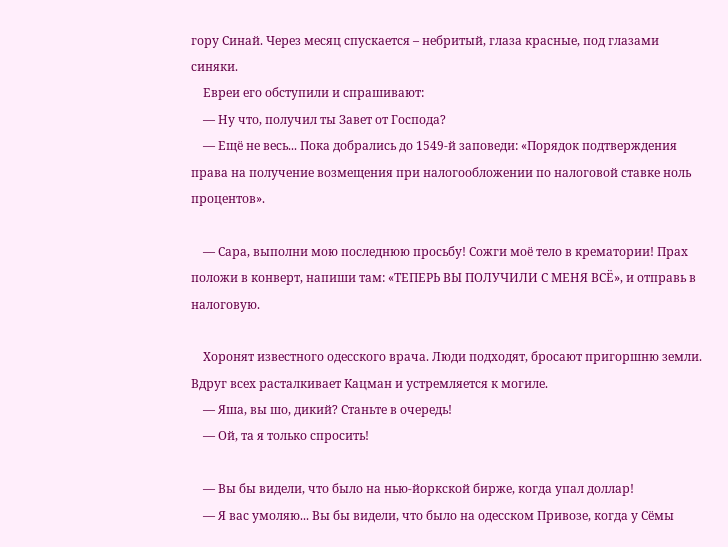гору Синай. Через месяц спускается – небритый, глаза красные, под глазами синяки.
    Евреи его обступили и спрашивают:
    — Ну что, получил ты Завет от Господа?
    — Ещё не весь... Пока добрались до 1549-й заповеди: «Порядок подтверждения права на получение возмещения при налогообложении по налоговой ставке ноль процентов».

    — Сара, выполни мою последнюю просьбу! Сожги моё тело в крематории! Прах положи в конверт, напиши там: «ТЕПЕРЬ ВЫ ПОЛУЧИЛИ С МЕНЯ ВСЁ», и отправь в налоговую.

    Хоронят известного одесского врача. Люди подходят, бросают пригоршню земли. Вдруг всех расталкивает Кацман и устремляется к могиле.
    — Яша, вы шо, дикий? Станьте в очередь!
    — Ой, та я только спросить!

    — Вы бы видели, что было на нью-йоркской бирже, когда упал доллар!
    — Я вас умоляю... Вы бы видели, что было на одесском Привозе, когда у Сёмы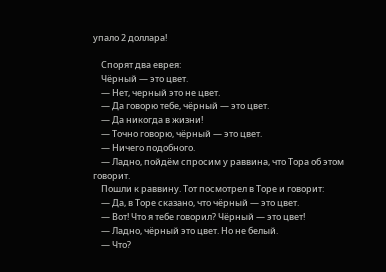упало 2 доллара!

    Спорят два еврея:
    Чёрный — это цвет.
    — Нет, черный это не цвет.
    — Да говорю тебе, чёрный — это цвет.
    — Да никогда в жизни!
    — Точно говорю, чёрный — это цвет.
    — Ничего подобного.
    — Ладно, пойдём спросим у раввина, что Тора об этом говорит.
    Пошли к раввину. Тот посмотрел в Торе и говорит:
    — Да, в Торе сказано, что чёрный — это цвет.
    — Вот! Что я тебе говорил? Чёрный — это цвет!
    — Ладно, чёрный это цвет. Но не белый.
    — Что?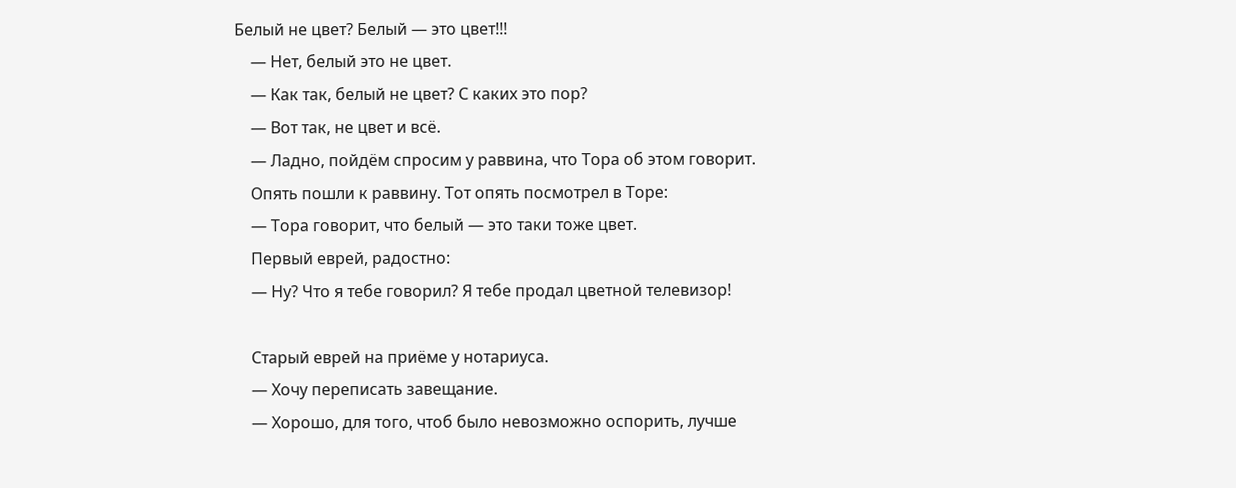Белый не цвет? Белый — это цвет!!!
    — Нет, белый это не цвет.
    — Как так, белый не цвет? С каких это пор?
    — Вот так, не цвет и всё.
    — Ладно, пойдём спросим у раввина, что Тора об этом говорит.
    Опять пошли к раввину. Тот опять посмотрел в Торе:
    — Тора говорит, что белый — это таки тоже цвет.
    Первый еврей, радостно:
    — Ну? Что я тебе говорил? Я тебе продал цветной телевизор!

    Старый еврей на приёме у нотариуса.
    — Хочу переписать завещание.
    — Хорошо, для того, чтоб было невозможно оспорить, лучше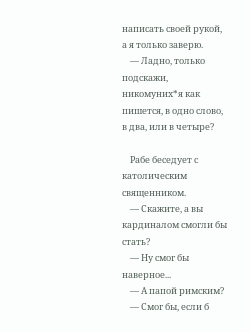написать своей рукой, а я только заверю.
    — Ладно, только подскажи, никомуних*я как пишется, в одно слово, в два, или в четыре?

    Рабе беседует с католическим священником.
    — Скажите, а вы кардиналом смогли бы стать?
    — Ну смог бы наверное...
    — А папой римским?
    — Смог бы, если б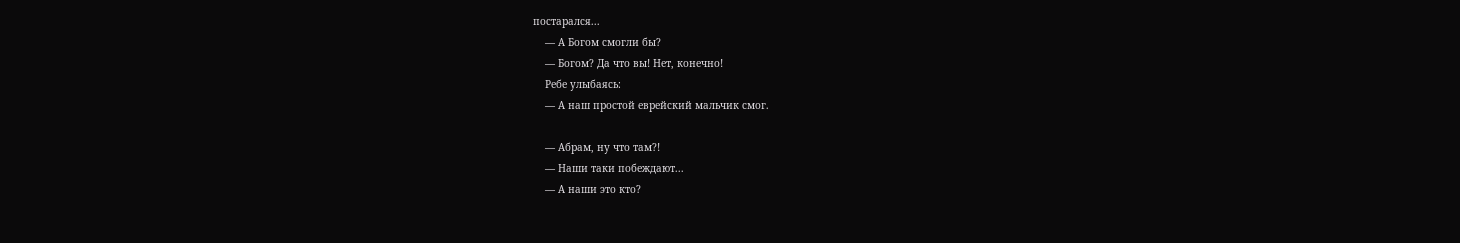постарался...
    — А Богом смогли бы?
    — Богом? Да что вы! Нет, конечно!
    Ребе улыбаясь:
    — А наш простой еврейский мальчик смог.

    — Абрам, ну что там?!
    — Наши таки побеждают...
    — А наши это кто?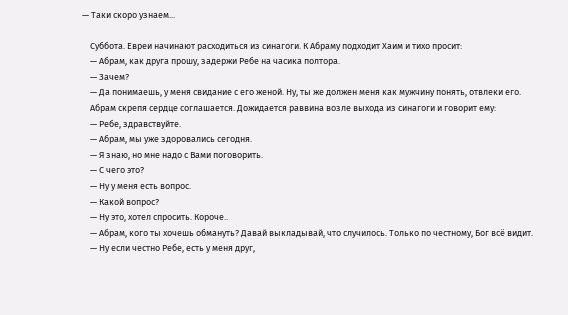— Таки скоро узнаем...

    Суббота. Евреи начинают расходиться из синагоги. К Абраму подходит Хаим и тихо просит:
    — Абрам, как друга прошу, задержи Ребе на часика полтора.
    — Зачем?
    — Да понимаешь, у меня свидание с его женой. Ну, ты же должен меня как мужчину понять, отвлеки его.
    Абрам скрепя сердце соглашается. Дожидается раввина возле выхода из синагоги и говорит ему:
    — Ребе, здравствуйте.
    — Абрам, мы уже здоровались сегодня.
    — Я знаю, но мне надо с Вами поговорить.
    — С чего это?
    — Ну у меня есть вопрос.
    — Какой вопрос?
    — Ну это, хотел спросить. Короче..
    — Абрам, кого ты хочешь обмануть? Давай выкладывай, что случилось. Только по честному, Бог всё видит.
    — Ну если честно Ребе, есть у меня друг,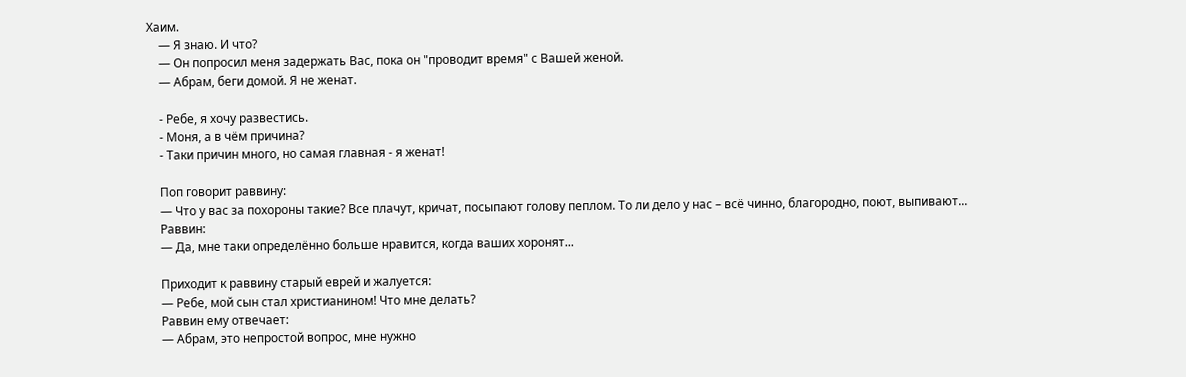Хаим.
    — Я знаю. И что?
    — Он попросил меня задержать Вас, пока он "проводит время" с Вашей женой.
    — Абрам, беги домой. Я не женат.

    - Ребе, я хочу развестись.
    - Моня, а в чём причина?
    - Таки причин много, но самая главная - я женат!

    Поп говорит раввину:
    — Что у вас за похороны такие? Все плачут, кричат, посыпают голову пеплом. То ли дело у нас – всё чинно, благородно, поют, выпивают...
    Раввин:
    — Да, мне таки определённо больше нравится, когда ваших хоронят...

    Приходит к раввину старый еврей и жалуется:
    — Ребе, мой сын стал христианином! Что мне делать?
    Раввин ему отвечает:
    — Абрам, это непростой вопрос, мне нужно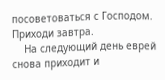посоветоваться с Господом. Приходи завтра.
    На следующий день еврей снова приходит и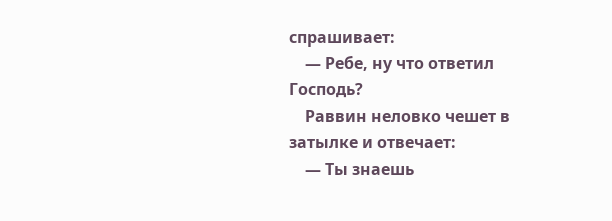спрашивает:
    — Ребе, ну что ответил Господь?
    Раввин неловко чешет в затылке и отвечает:
    — Ты знаешь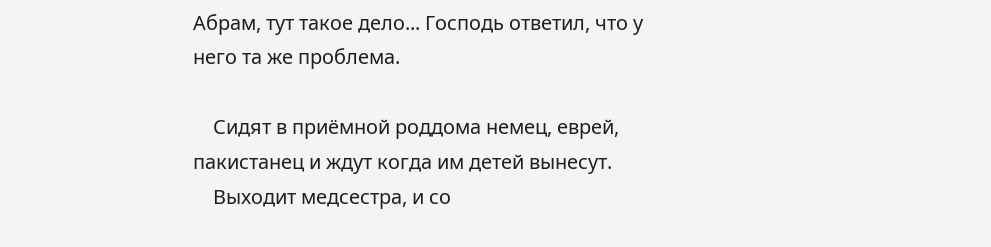Абрам, тут такое дело... Господь ответил, что у него та же проблема.

    Сидят в приёмной роддома немец, еврей, пакистанец и ждут когда им детей вынесут.
    Выходит медсестра, и со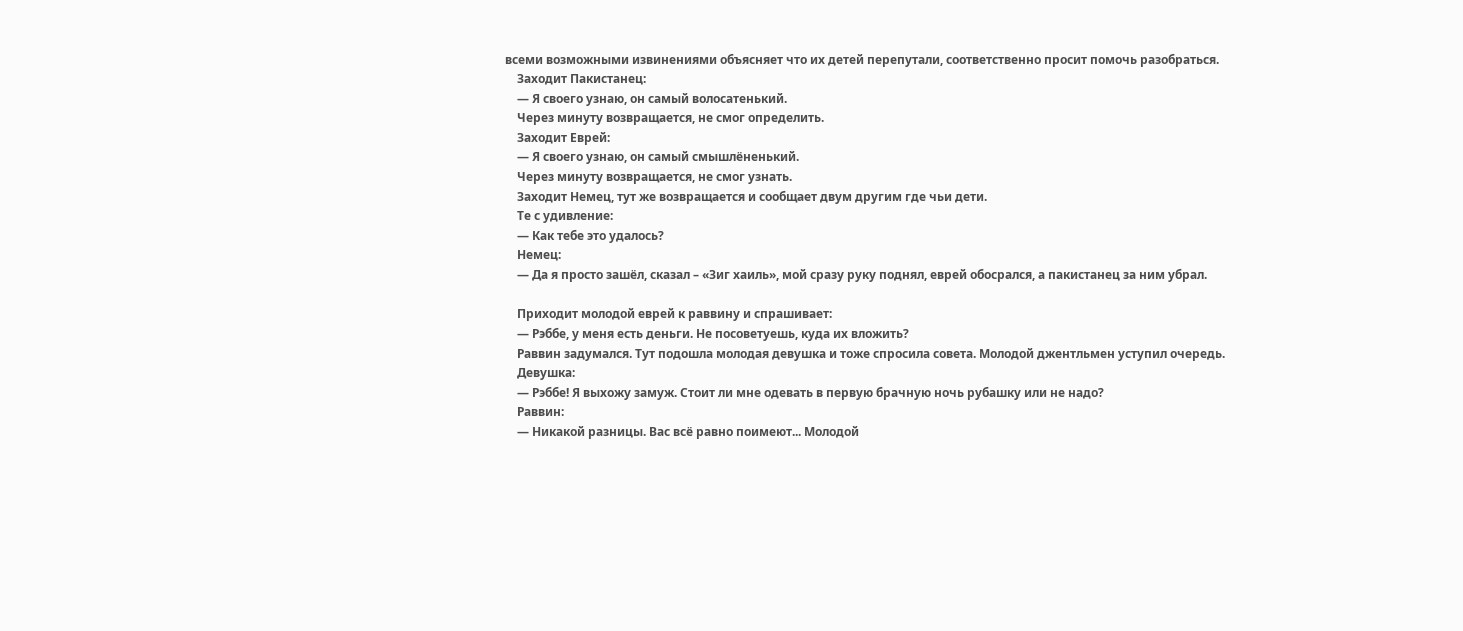всеми возможными извинениями объясняет что их детей перепутали, соответственно просит помочь разобраться.
    Заходит Пакистанец:
    — Я своего узнаю, он самый волосатенький.
    Через минуту возвращается, не смог определить.
    Заходит Еврей:
    — Я своего узнаю, он самый смышлёненький.
    Через минуту возвращается, не смог узнать.
    Заходит Немец, тут же возвращается и сообщает двум другим где чьи дети.
    Те с удивление:
    — Как тебе это удалось?
    Немец:
    — Да я просто зашёл, сказал – «Зиг хаиль», мой сразу руку поднял, еврей обосрался, а пакистанец за ним убрал.

    Приходит молодой еврей к раввину и спрашивает:
    — Рэббе, у меня есть деньги. Не посоветуешь, куда их вложить?
    Раввин задумался. Тут подошла молодая девушка и тоже спросила совета. Молодой джентльмен уступил очередь.
    Девушка:
    — Рэббе! Я выхожу замуж. Стоит ли мне одевать в первую брачную ночь рубашку или не надо?
    Раввин:
    — Никакой разницы. Вас всё равно поимеют... Молодой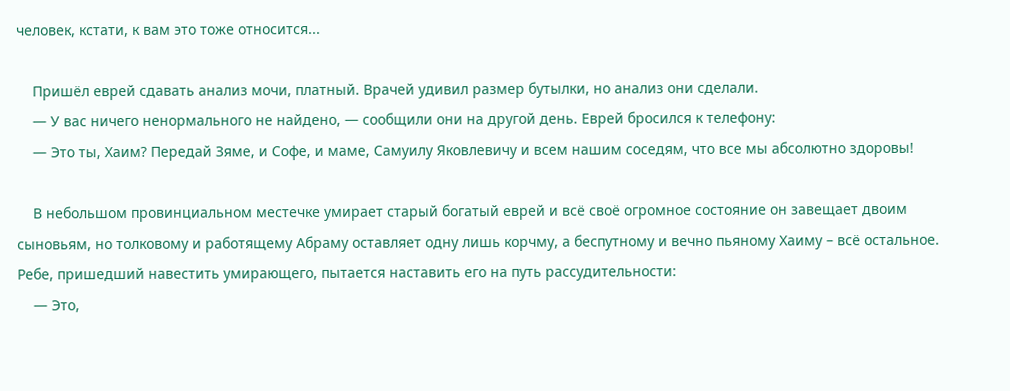человек, кстати, к вам это тоже относится...

    Пришёл еврей сдавать анализ мочи, платный. Врачей удивил размер бутылки, но анализ они сделали.
    — У вас ничего ненормального не найдено, — сообщили они на другой день. Еврей бросился к телефону:
    — Это ты, Хаим? Передай Зяме, и Софе, и маме, Самуилу Яковлевичу и всем нашим соседям, что все мы абсолютно здоровы!

    В небольшом провинциальном местечке умирает старый богатый еврей и всё своё огромное состояние он завещает двоим сыновьям, но толковому и работящему Абраму оставляет одну лишь корчму, а беспутному и вечно пьяному Хаиму – всё остальное. Ребе, пришедший навестить умирающего, пытается наставить его на путь рассудительности:
    — Это,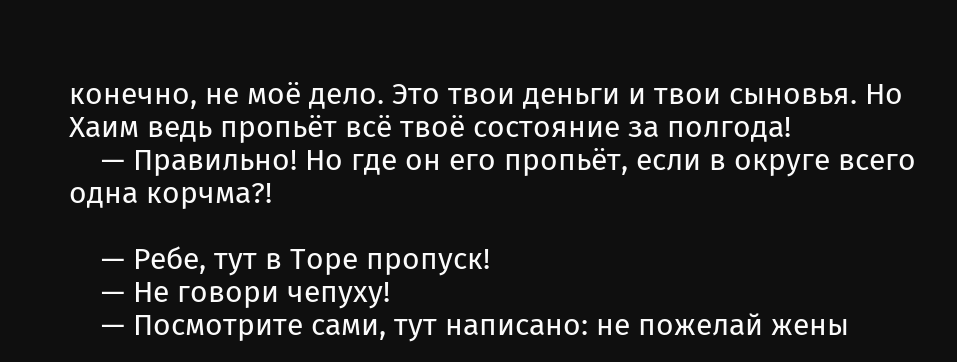конечно, не моё дело. Это твои деньги и твои сыновья. Но Хаим ведь пропьёт всё твоё состояние за полгода!
    — Правильно! Но где он его пропьёт, если в округе всего одна корчма?!

    — Ребе, тут в Торе пропуск!
    — Не говори чепуху!
    — Посмотрите сами, тут написано: не пожелай жены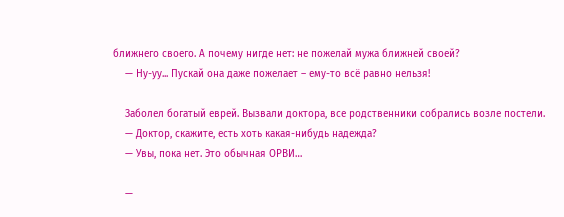ближнего своего. А почему нигде нет: не пожелай мужа ближней своей?
    — Ну-уу... Пускай она даже пожелает – ему-то всё равно нельзя!

    Заболел богатый еврей. Вызвали доктора, все родственники собрались возле постели.
    — Доктор, скажите, есть хоть какая-нибудь надежда?
    — Увы, пока нет. Это обычная ОРВИ…

    —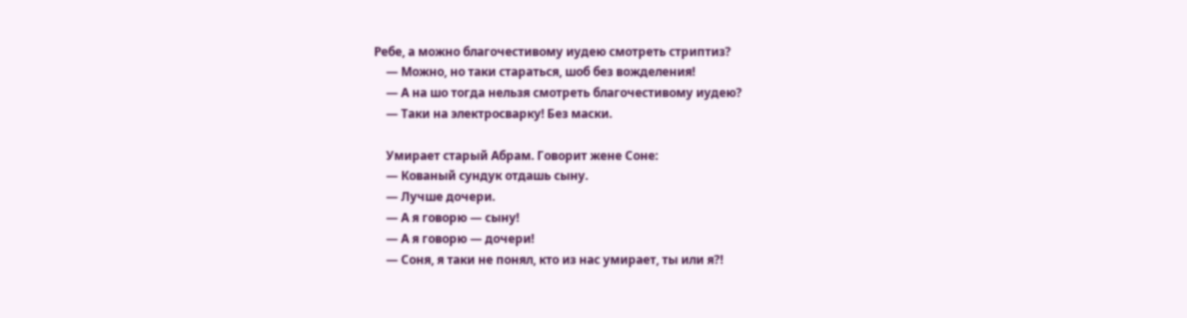Ребе, а можно благочестивому иудею смотреть стриптиз?
    — Можно, но таки стараться, шоб без вожделения!
    — А на шо тогда нельзя смотреть благочестивому иудею?
    — Таки на электросварку! Без маски.

    Умирает старый Абрам. Говорит жене Соне:
    — Кованый сундук отдашь сыну.
    — Лучше дочери.
    — А я говорю — сыну!
    — А я говорю — дочери!
    — Соня, я таки не понял, кто из нас умирает, ты или я?!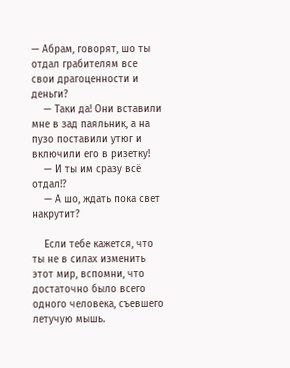— Абрам, говорят, шо ты отдал грабителям все свои драгоценности и деньги?
    — Таки да! Они вставили мне в зад паяльник, а на пузо поставили утюг и включили его в ризетку!
    — И ты им сразу всё отдал!?
    — А шо, ждать пока свет накрутит?

    Если тебе кажется, что ты не в силах изменить этот мир, вспомни, что достаточно было всего одного человека, съевшего летучую мышь.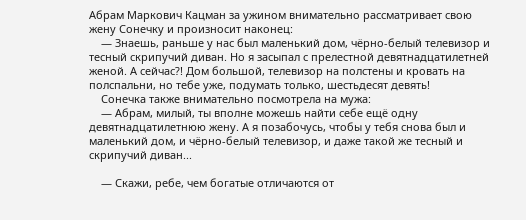Абрам Маркович Кацман за ужином внимательно рассматривает свою жену Сонечку и произносит наконец:
    — Знаешь, раньше у нас был маленький дом, чёрно-белый телевизор и тесный скрипучий диван. Но я засыпал с прелестной девятнадцатилетней женой. А сейчас?! Дом большой, телевизор на полстены и кровать на полспальни, но тебе уже, подумать только, шестьдесят девять!
    Сонечка также внимательно посмотрела на мужа:
    — Абрам, милый, ты вполне можешь найти себе ещё одну девятнадцатилетнюю жену. А я позабочусь, чтобы у тебя снова был и маленький дом, и чёрно-белый телевизор, и даже такой же тесный и скрипучий диван...

    — Скажи, ребе, чем богатые отличаются от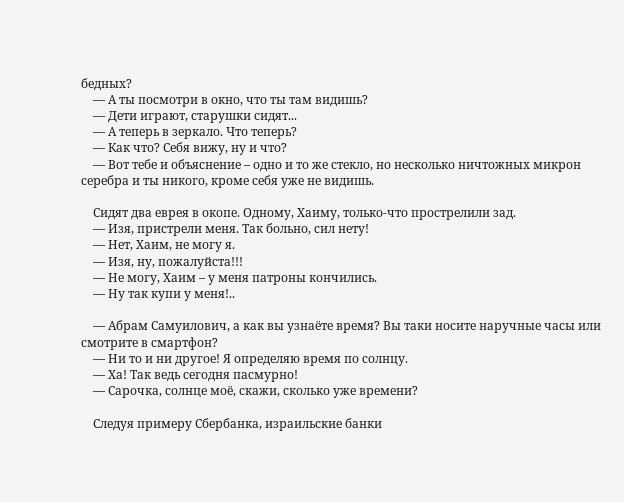бедных?
    — А ты посмотри в окно, что ты там видишь?
    — Дети играют, старушки сидят...
    — А теперь в зеркало. Что теперь?
    — Как что? Себя вижу, ну и что?
    — Вот тебе и объяснение – одно и то же стекло, но несколько ничтожных микрон серебра и ты никого, кроме себя уже не видишь.

    Сидят два еврея в окопе. Одному, Хаиму, только-что прострелили зад.
    — Изя, пристрели меня. Так больно, сил нету!
    — Нет, Хаим, не могу я.
    — Изя, ну, пожалуйста!!!
    — Не могу, Хаим – у меня патроны кончились.
    — Ну так купи у меня!..

    — Абрам Самуилович, а как вы узнаёте время? Вы таки носите наручные часы или смотрите в смартфон?
    — Ни то и ни другое! Я определяю время по солнцу.
    — Ха! Так ведь сегодня пасмурно!
    — Сарочка, солнце моё, скажи, сколько уже времени?

    Следуя примеру Сбербанка, израильские банки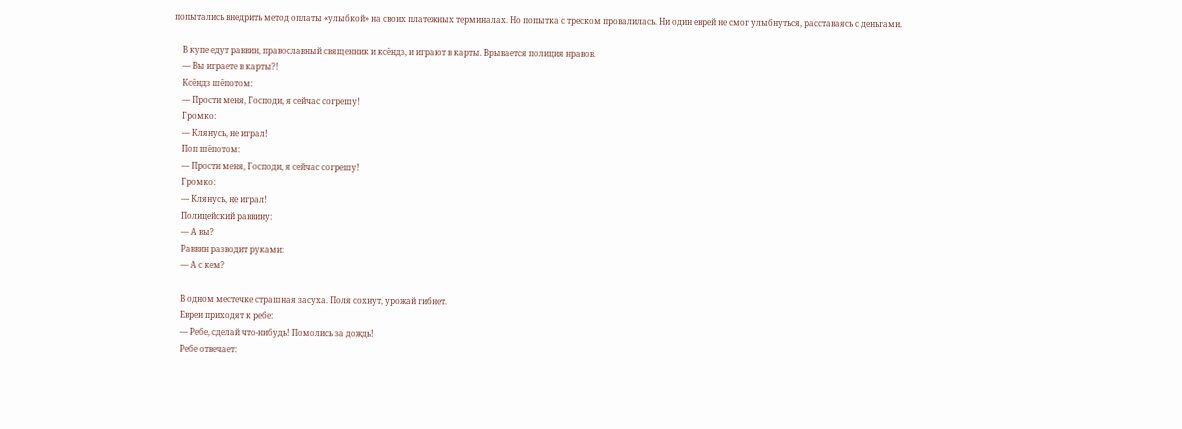попытались внедрить метод оплаты «улыбкой» на своих платежных терминалах. Но попытка с треском провалилась. Ни один еврей не смог улыбнуться, расставаясь с деньгами.

    В купе едут раввин, православный священник и ксёндз, и играют в карты. Врывается полиция нравов.
    — Вы играете в карты?!
    Ксёндз шёпотом:
    — Прости меня, Господи, я сейчас согрешу!
    Громко:
    — Клянусь, не играл!
    Поп шёпотом:
    — Прости меня, Господи, я сейчас согрешу!
    Громко:
    — Клянусь, не играл!
    Полицейский раввину:
    — А вы?
    Раввин разводит руками:
    — А с кем?

    В одном местечке страшная засуха. Поля сохнут, урожай гибнет.
    Евреи приходят к ребе:
    — Ребе, сделай что-нибудь! Помолись за дождь!
    Ребе отвечает: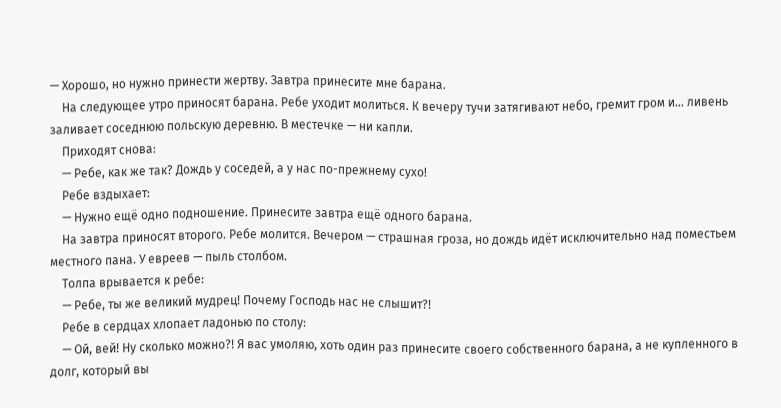— Хорошо, но нужно принести жертву. Завтра принесите мне барана.
    На следующее утро приносят барана. Ребе уходит молиться. К вечеру тучи затягивают небо, гремит гром и... ливень заливает соседнюю польскую деревню. В местечке — ни капли.
    Приходят снова:
    — Ребе, как же так? Дождь у соседей, а у нас по-прежнему сухо!
    Ребе вздыхает:
    — Нужно ещё одно подношение. Принесите завтра ещё одного барана.
    На завтра приносят второго. Ребе молится. Вечером — страшная гроза, но дождь идёт исключительно над поместьем местного пана. У евреев — пыль столбом.
    Толпа врывается к ребе:
    — Ребе, ты же великий мудрец! Почему Господь нас не слышит?!
    Ребе в сердцах хлопает ладонью по столу:
    — Ой, вей! Ну сколько можно?! Я вас умоляю, хоть один раз принесите своего собственного барана, а не купленного в долг, который вы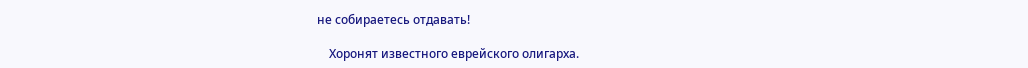не собираетесь отдавать!

    Хоронят известного еврейского олигарха.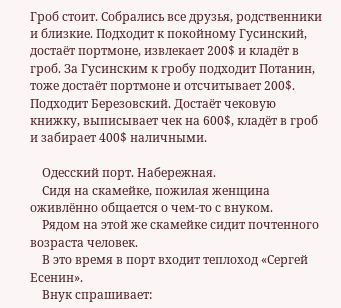Гроб стоит. Собрались все друзья, родственники и близкие. Подходит к покойному Гусинский, достаёт портмоне, извлекает 200$ и кладёт в гроб. За Гусинским к гробу подходит Потанин, тоже достаёт портмоне и отсчитывает 200$. Подходит Березовский. Достаёт чековую книжку, выписывает чек на 600$, кладёт в гроб и забирает 400$ наличными.

    Одесский порт. Набережная.
    Сидя на скамейке, пожилая женщина оживлённо общается о чем-то с внуком.
    Рядом на этой же скамейке сидит почтенного возраста человек.
    В это время в порт входит теплоход «Сергей Есенин».
    Внук спрашивает: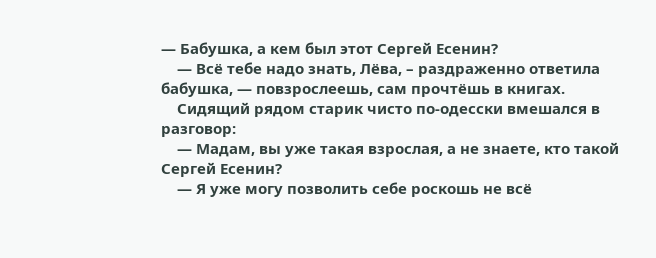— Бабушка, а кем был этот Сергей Есенин?
    — Всё тебе надо знать, Лёва, – раздраженно ответила бабушка, — повзрослеешь, сам прочтёшь в книгах.
    Сидящий рядом старик чисто по-одесски вмешался в разговор:
    — Мадам, вы уже такая взрослая, а не знаете, кто такой Сергей Есенин?
    — Я уже могу позволить себе роскошь не всё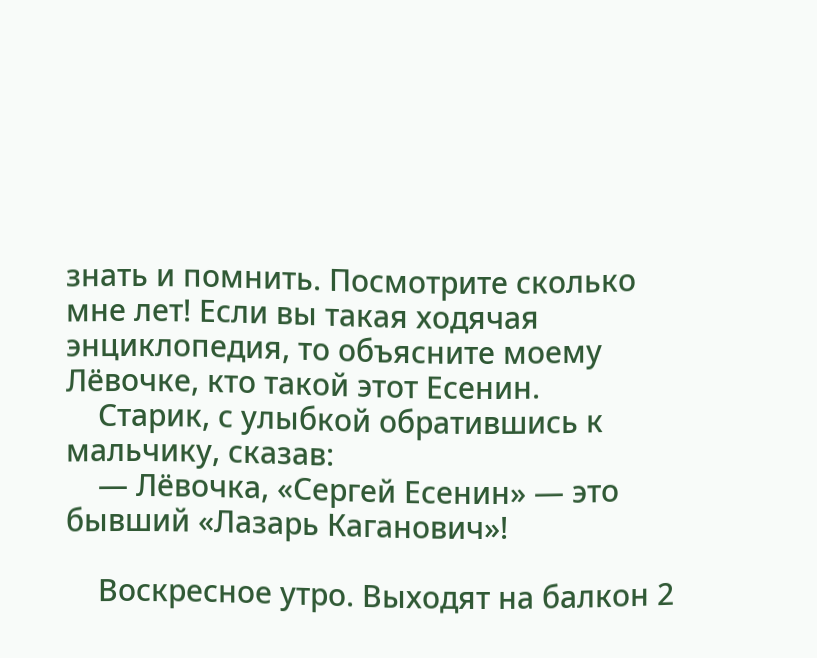знать и помнить. Посмотрите сколько мне лет! Если вы такая ходячая энциклопедия, то объясните моему Лёвочке, кто такой этот Есенин.
    Старик, с улыбкой обратившись к мальчику, сказав:
    — Лёвочка, «Сергей Есенин» — это бывший «Лазарь Каганович»!

    Воскресное утро. Выходят на балкон 2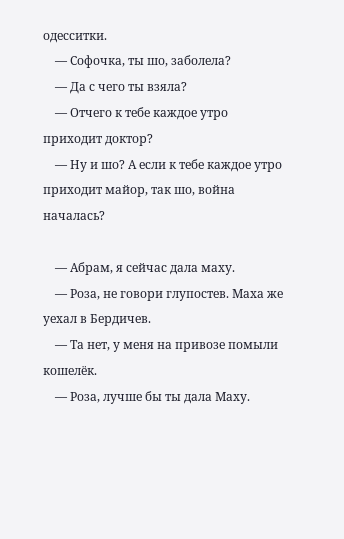одесситки.
    — Софочка, ты шо, заболела?
    — Да с чего ты взяла?
    — Отчего к тебе каждое утро приходит доктор?
    — Ну и шо? А если к тебе каждое утро приходит майор, так шо, война началась?

    — Абрам, я сейчас дала маху.
    — Роза, не говори глупостев. Маха же уехал в Бердичев.
    — Та нет, у меня на привозе помыли кошелёк.
    — Роза, лучше бы ты дала Маху.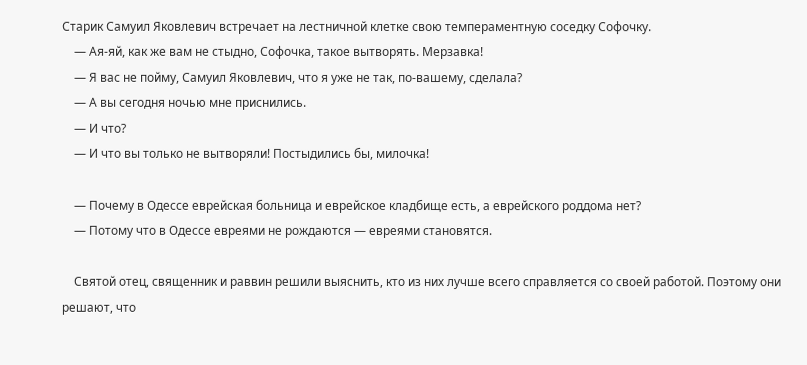Старик Самуил Яковлевич встречает на лестничной клетке свою темпераментную соседку Софочку.
    — Ая-яй, как же вам не стыдно, Софочка, такое вытворять. Мерзавка!
    — Я вас не пойму, Самуил Яковлевич, что я уже не так, по-вашему, сделала?
    — А вы сегодня ночью мне приснились.
    — И что?
    — И что вы только не вытворяли! Постыдились бы, милочка!

    — Почему в Одессе еврейская больница и еврейское кладбище есть, а еврейского роддома нет?
    — Потому что в Одессе евреями не рождаются — евреями становятся.

    Святой отец, священник и раввин решили выяснить, кто из них лучше всего справляется со своей работой. Поэтому они решают, что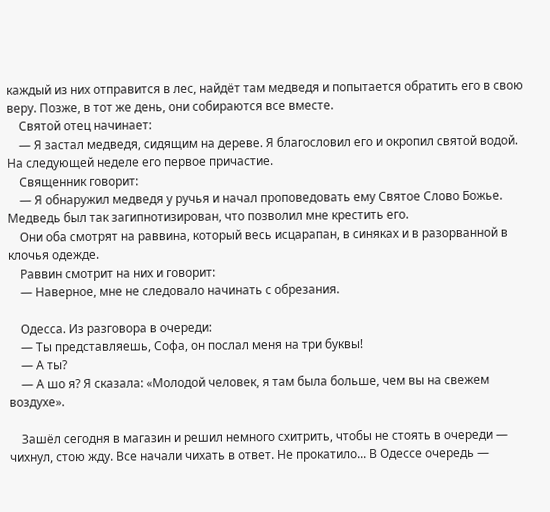каждый из них отправится в лес, найдёт там медведя и попытается обратить его в свою веру. Позже, в тот же день, они собираются все вместе.
    Святой отец начинает:
    — Я застал медведя, сидящим на дереве. Я благословил его и окропил святой водой. На следующей неделе его первое причастие.
    Священник говорит:
    — Я обнаружил медведя у ручья и начал проповедовать ему Святое Слово Божье. Медведь был так загипнотизирован, что позволил мне крестить его.
    Они оба смотрят на раввина, который весь исцарапан, в синяках и в разорванной в клочья одежде.
    Раввин смотрит на них и говорит:
    — Наверное, мне не следовало начинать с обрезания.

    Одесса. Из разговора в очереди:
    — Ты представляешь, Софа, он послал меня на три буквы!
    — А ты?
    — А шо я? Я сказала: «Молодой человек, я там была больше, чем вы на свежем воздухе».

    Зашёл сегодня в магазин и решил немного схитрить, чтобы не стоять в очереди — чихнул, стою жду. Все начали чихать в ответ. Не прокатило... В Одессе очередь —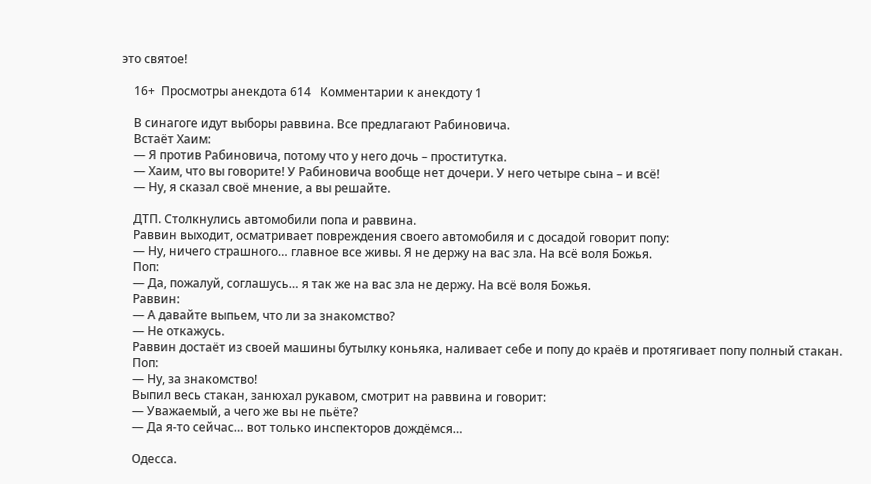это святое!

    16+  Просмотры анекдота 614   Комментарии к анекдоту 1

    В синагоге идут выборы раввина. Все предлагают Рабиновича.
    Встаёт Хаим:
    — Я против Рабиновича, потому что у него дочь – проститутка.
    — Хаим, что вы говорите! У Рабиновича вообще нет дочери. У него четыре сына – и всё!
    — Ну, я сказал своё мнение, а вы решайте.

    ДТП. Столкнулись автомобили попа и раввина.
    Раввин выходит, осматривает повреждения своего автомобиля и с досадой говорит попу:
    — Ну, ничего страшного… главное все живы. Я не держу на вас зла. На всё воля Божья.
    Поп:
    — Да, пожалуй, соглашусь… я так же на вас зла не держу. На всё воля Божья.
    Раввин:
    — А давайте выпьем, что ли за знакомство?
    — Не откажусь.
    Раввин достаёт из своей машины бутылку коньяка, наливает себе и попу до краёв и протягивает попу полный стакан.
    Поп:
    — Ну, за знакомство!
    Выпил весь стакан, занюхал рукавом, смотрит на раввина и говорит:
    — Уважаемый, а чего же вы не пьёте?
    — Да я-то сейчас… вот только инспекторов дождёмся…

    Одесса.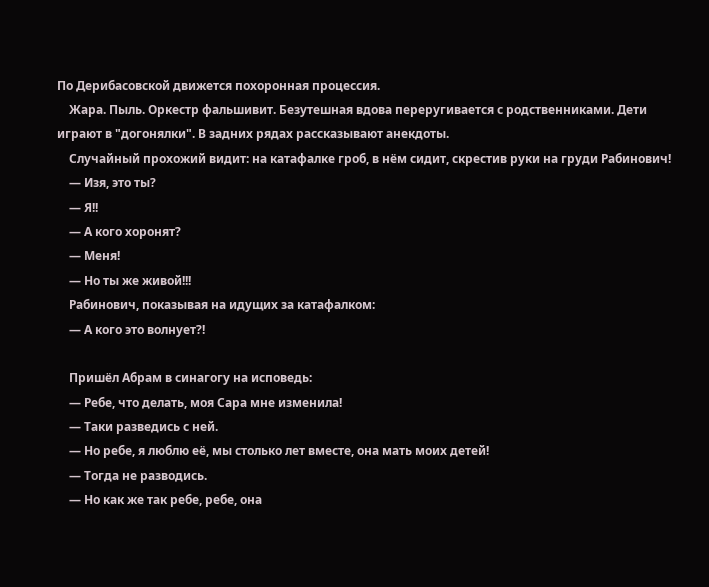По Дерибасовской движется похоронная процессия.
    Жара. Пыль. Оркестр фальшивит. Безутешная вдова переругивается с родственниками. Дети играют в "догонялки". В задних рядах рассказывают анекдоты.
    Случайный прохожий видит: на катафалке гроб, в нём сидит, скрестив руки на груди Рабинович!
    — Изя, это ты?
    — Я!!
    — А кого хоронят?
    — Меня!
    — Но ты же живой!!!
    Рабинович, показывая на идущих за катафалком:
    — А кого это волнует?!

    Пришёл Абрам в синагогу на исповедь:
    — Ребе, что делать, моя Сара мне изменила!
    — Таки разведись с ней.
    — Но ребе, я люблю её, мы столько лет вместе, она мать моих детей!
    — Тогда не разводись.
    — Но как же так ребе, ребе, она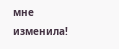мне изменила!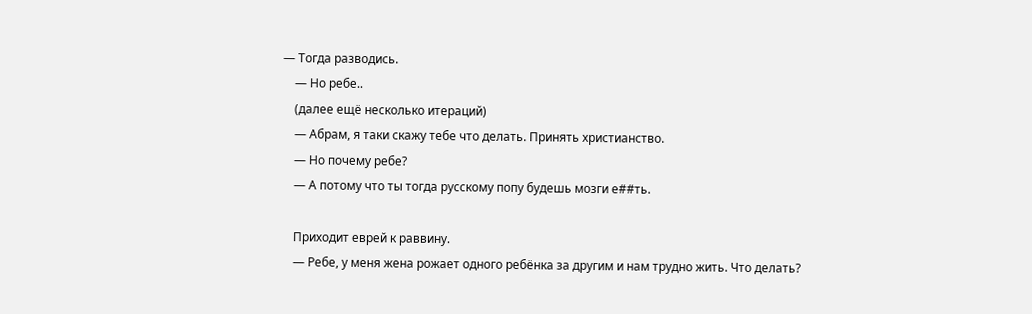— Тогда разводись.
    — Но ребе..
    (далее ещё несколько итераций)
    — Абрам, я таки скажу тебе что делать. Принять христианство.
    — Но почему ребе?
    — А потому что ты тогда русскому попу будешь мозги е##ть.

    Приходит еврей к раввину.
    — Ребе, у меня жена рожает одного ребёнка за другим и нам трудно жить. Что делать?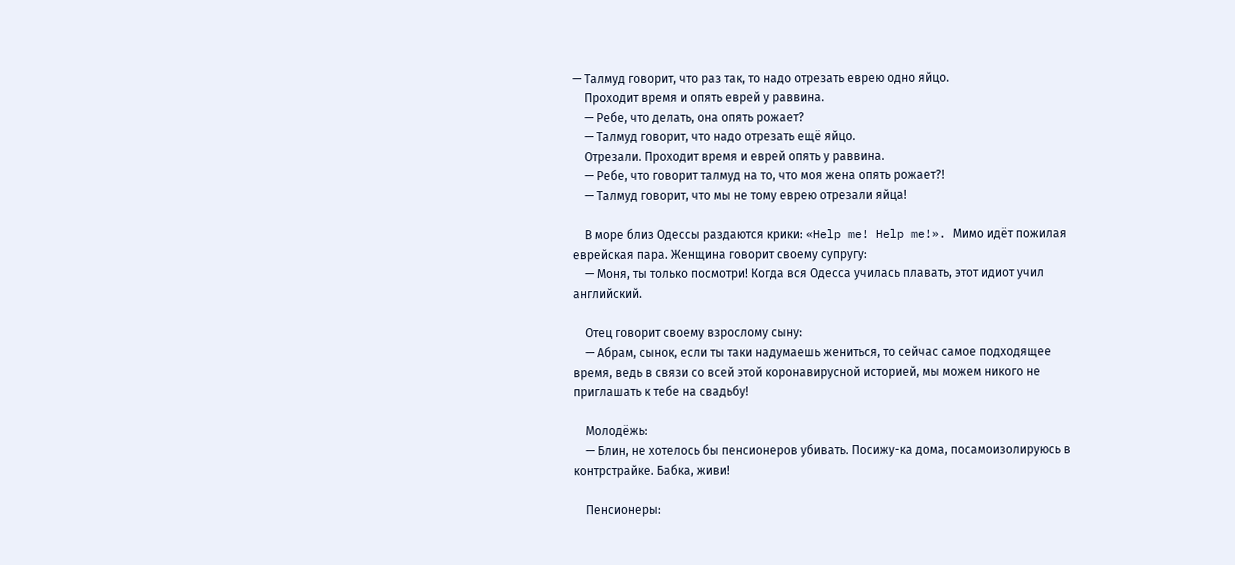— Талмуд говорит, что раз так, то надо отрезать еврею одно яйцо.
    Проходит время и опять еврей у раввина.
    — Ребе, что делать, она опять рожает?
    — Талмуд говорит, что надо отрезать ещё яйцо.
    Отрезали. Проходит время и еврей опять у раввина.
    — Ребе, что говорит талмуд на то, что моя жена опять рожает?!
    — Талмуд говорит, что мы не тому еврею отрезали яйца!

    В море близ Одессы раздаются крики: «Help me! Help me!». Мимо идёт пожилая еврейская пара. Женщина говорит своему супругу:
    — Моня, ты только посмотри! Когда вся Одесса училась плавать, этот идиот учил английский.

    Отец говорит своему взрослому сыну:
    — Абрам, сынок, если ты таки надумаешь жениться, то сейчас самое подходящее время, ведь в связи со всей этой коронавирусной историей, мы можем никого не приглашать к тебе на свадьбу!

    Молодёжь:
    — Блин, не хотелось бы пенсионеров убивать. Посижу-ка дома, посамоизолируюсь в контрстрайке. Бабка, живи!

    Пенсионеры: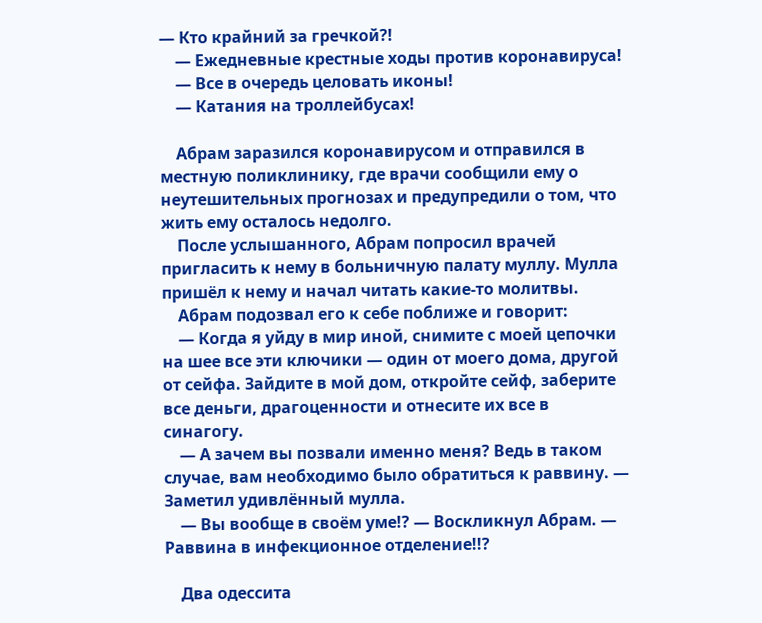— Кто крайний за гречкой?!
    — Ежедневные крестные ходы против коронавируса!
    — Все в очередь целовать иконы!
    — Катания на троллейбусах!

    Абрам заразился коронавирусом и отправился в местную поликлинику, где врачи сообщили ему о неутешительных прогнозах и предупредили о том, что жить ему осталось недолго.
    После услышанного, Абрам попросил врачей пригласить к нему в больничную палату муллу. Мулла пришёл к нему и начал читать какие-то молитвы.
    Абрам подозвал его к себе поближе и говорит:
    — Когда я уйду в мир иной, снимите с моей цепочки на шее все эти ключики — один от моего дома, другой от сейфа. Зайдите в мой дом, откройте сейф, заберите все деньги, драгоценности и отнесите их все в синагогу.
    — А зачем вы позвали именно меня? Ведь в таком случае, вам необходимо было обратиться к раввину. — Заметил удивлённый мулла.
    — Вы вообще в своём уме!? — Воскликнул Абрам. — Раввина в инфекционное отделение!!?

    Два одессита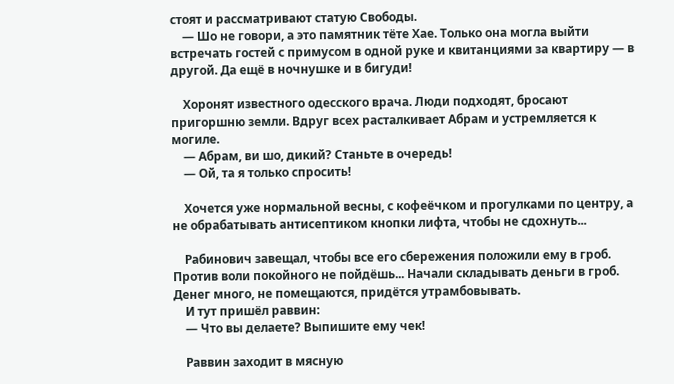стоят и рассматривают статую Свободы.
    — Шо не говори, а это памятник тёте Хае. Только она могла выйти встречать гостей с примусом в одной руке и квитанциями за квартиру — в другой. Да ещё в ночнушке и в бигуди!

    Хоронят известного одесского врача. Люди подходят, бросают пригоршню земли. Вдруг всех расталкивает Абрам и устремляется к могиле.
    — Абрам, ви шо, дикий? Станьте в очередь!
    — Ой, та я только спросить!

    Хочется уже нормальной весны, с кофеёчком и прогулками по центру, а не обрабатывать антисептиком кнопки лифта, чтобы не сдохнуть...

    Рабинович завещал, чтобы все его сбережения положили ему в гроб. Против воли покойного не пойдёшь... Начали складывать деньги в гроб. Денег много, не помещаются, придётся утрамбовывать.
    И тут пришёл раввин:
    — Что вы делаете? Выпишите ему чек!

    Раввин заходит в мясную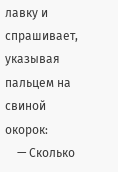лавку и спрашивает, указывая пальцем на свиной окорок:
    — Сколько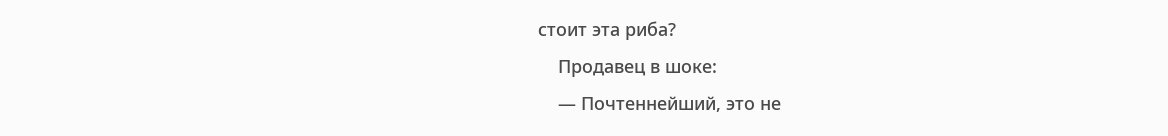стоит эта риба?
    Продавец в шоке:
    — Почтеннейший, это не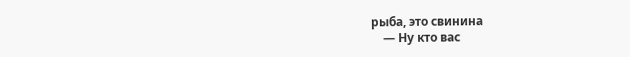рыба, это свинина
    — Ну кто вас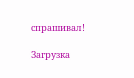спрашивал!

Загрузка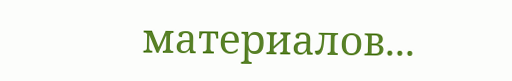материалов...